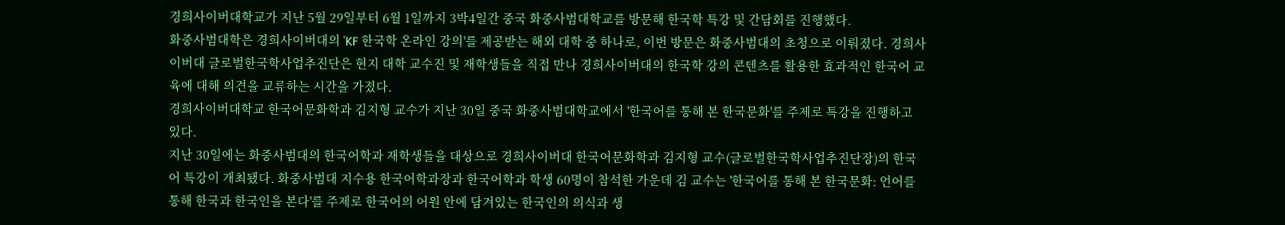경희사이버대학교가 지난 5월 29일부터 6월 1일까지 3박4일간 중국 화중사범대학교를 방문해 한국학 특강 및 간담회를 진행했다.
화중사범대학은 경희사이버대의 'KF 한국학 온라인 강의'를 제공받는 해외 대학 중 하나로, 이번 방문은 화중사범대의 초청으로 이뤄졌다. 경희사이버대 글로벌한국학사업추진단은 현지 대학 교수진 및 재학생들을 직접 만나 경희사이버대의 한국학 강의 콘텐츠를 활용한 효과적인 한국어 교육에 대해 의견을 교류하는 시간을 가졌다.
경희사이버대학교 한국어문화학과 김지형 교수가 지난 30일 중국 화중사범대학교에서 '한국어를 통해 본 한국문화'를 주제로 특강을 진행하고 있다.
지난 30일에는 화중사범대의 한국어학과 재학생들을 대상으로 경희사이버대 한국어문화학과 김지형 교수(글로벌한국학사업추진단장)의 한국어 특강이 개최됐다. 화중사범대 지수용 한국어학과장과 한국어학과 학생 60명이 참석한 가운데 김 교수는 '한국어를 통해 본 한국문화: 언어를 통해 한국과 한국인을 본다'를 주제로 한국어의 어원 안에 담겨있는 한국인의 의식과 생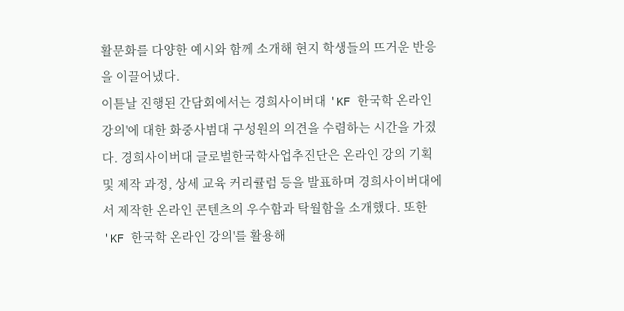활문화를 다양한 예시와 함께 소개해 현지 학생들의 뜨거운 반응을 이끌어냈다.
이튿날 진행된 간담회에서는 경희사이버대 'KF 한국학 온라인 강의'에 대한 화중사범대 구성원의 의견을 수렴하는 시간을 가졌다. 경희사이버대 글로벌한국학사업추진단은 온라인 강의 기획 및 제작 과정, 상세 교육 커리큘럼 등을 발표하며 경희사이버대에서 제작한 온라인 콘텐츠의 우수함과 탁월함을 소개했다. 또한 'KF 한국학 온라인 강의'를 활용해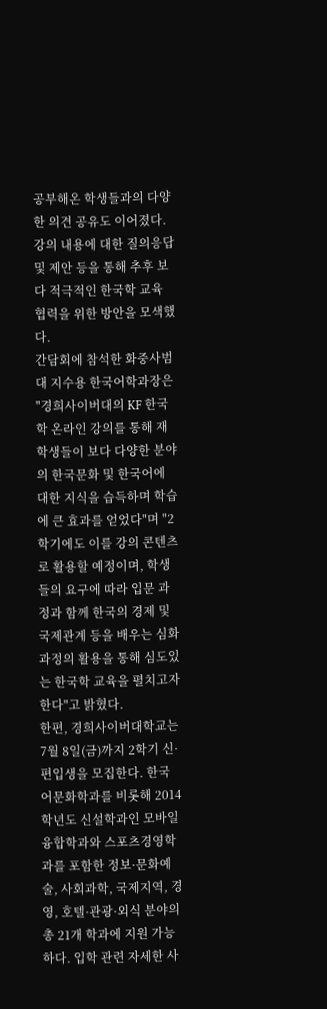공부해온 학생들과의 다양한 의견 공유도 이어졌다. 강의 내용에 대한 질의응답 및 제안 등을 통해 추후 보다 적극적인 한국학 교육 협력을 위한 방안을 모색했다.
간담회에 참석한 화중사범대 지수용 한국어학과장은 "경희사이버대의 KF 한국학 온라인 강의를 통해 재학생들이 보다 다양한 분야의 한국문화 및 한국어에 대한 지식을 습득하며 학습에 큰 효과를 얻었다"며 "2학기에도 이를 강의 콘텐츠로 활용할 예정이며, 학생들의 요구에 따라 입문 과정과 함께 한국의 경제 및 국제관계 등을 배우는 심화 과정의 활용을 통해 심도있는 한국학 교육을 펼치고자 한다"고 밝혔다.
한편, 경희사이버대학교는 7월 8일(금)까지 2학기 신·편입생을 모집한다. 한국어문화학과를 비롯해 2014학년도 신설학과인 모바일융합학과와 스포츠경영학과를 포함한 정보·문화예술, 사회과학, 국제지역, 경영, 호텔·관광·외식 분야의 총 21개 학과에 지원 가능하다. 입학 관련 자세한 사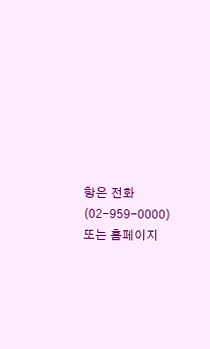항은 전화(02-959-0000) 또는 홈페이지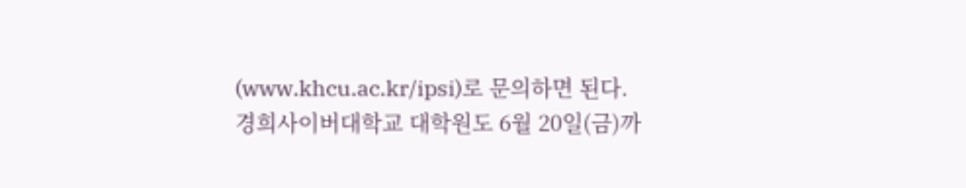(www.khcu.ac.kr/ipsi)로 문의하면 된다.
경희사이버대학교 대학원도 6월 20일(금)까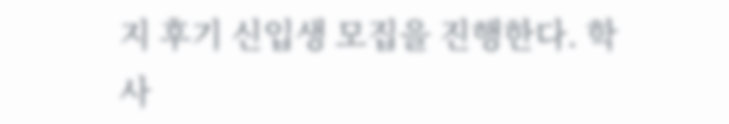지 후기 신입생 모집을 진행한다. 학사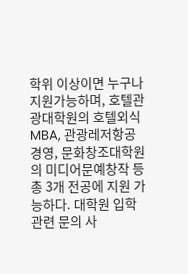학위 이상이면 누구나 지원가능하며, 호텔관광대학원의 호텔외식MBA, 관광레저항공경영, 문화창조대학원의 미디어문예창작 등 총 3개 전공에 지원 가능하다. 대학원 입학 관련 문의 사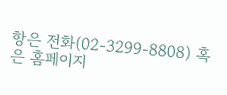항은 전화(02-3299-8808) 혹은 홈페이지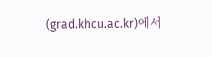(grad.khcu.ac.kr)에서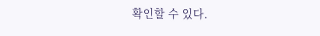확인할 수 있다.